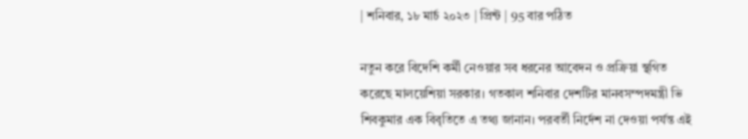| শনিবার, ১৮ মার্চ ২০২৩ | প্রিন্ট | 95 বার পঠিত

নতুন করে বিদেশি কর্মী নেওয়ার সব ধরনের আবেদন ও প্রক্রিয়া স্থগিত করেছে মালয়েশিয়া সরকার। গতকাল শনিবার দেশটির মানবসম্পদমন্ত্রী ভি শিবকুমার এক বিবৃতিতে এ তথ্য জানান। পরবর্তী নির্দেশ না দেওয়া পর্যন্ত এই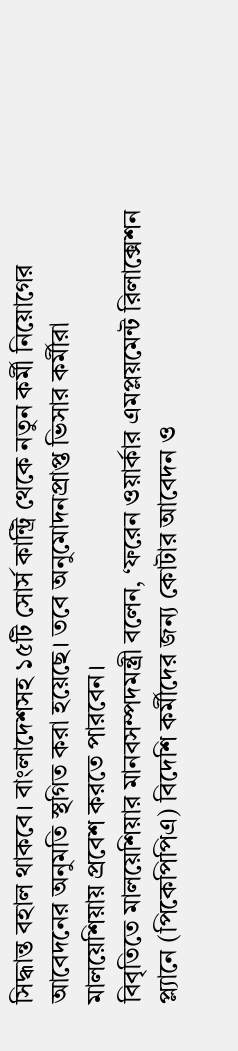সিদ্ধান্ত বহাল থাকবে। বাংলাদেশসহ ১৫টি সোর্স কান্ট্রি থেকে নতুন কর্মী নিয়োগের আবেদনের অনুমতি স্থগিত করা হয়েছে। তবে অনুমোদনপ্রাপ্ত ভিসার কর্মীরা মালয়েশিয়ায় প্রবেশ করতে পারবেন।
বিবৃতিতে মালয়েশিয়ার মানবসম্পদমন্ত্রী বলেন, ‘ফরেন ওয়ার্কার এমপ্লয়মেন্ট রিলাক্সেশন প্ল্যানে (পিকেপিপিএ) বিদেশি কর্মীদের জন্য কোটার আবেদন ও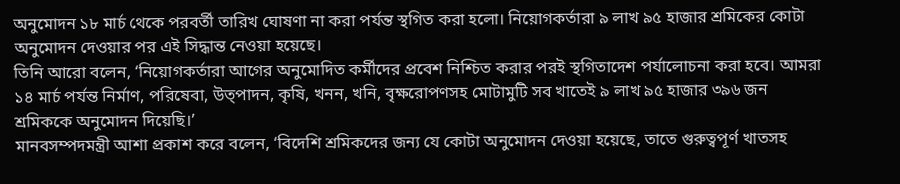অনুমোদন ১৮ মার্চ থেকে পরবর্তী তারিখ ঘোষণা না করা পর্যন্ত স্থগিত করা হলো। নিয়োগকর্তারা ৯ লাখ ৯৫ হাজার শ্রমিকের কোটা অনুমোদন দেওয়ার পর এই সিদ্ধান্ত নেওয়া হয়েছে।
তিনি আরো বলেন, ‘নিয়োগকর্তারা আগের অনুমোদিত কর্মীদের প্রবেশ নিশ্চিত করার পরই স্থগিতাদেশ পর্যালোচনা করা হবে। আমরা ১৪ মার্চ পর্যন্ত নির্মাণ, পরিষেবা, উত্পাদন, কৃষি, খনন, খনি, বৃক্ষরোপণসহ মোটামুটি সব খাতেই ৯ লাখ ৯৫ হাজার ৩৯৬ জন শ্রমিককে অনুমোদন দিয়েছি।’
মানবসম্পদমন্ত্রী আশা প্রকাশ করে বলেন, ‘বিদেশি শ্রমিকদের জন্য যে কোটা অনুমোদন দেওয়া হয়েছে, তাতে গুরুত্বপূর্ণ খাতসহ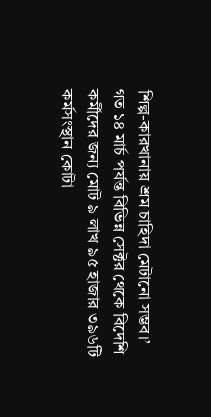শিল্প-কারখানায় শ্রম চাহিদা মেটানো সম্ভব।’
গত ১৪ মার্চ পর্যন্ত বিভিন্ন সেক্টর থেকে বিদেশি কর্মীদের জন্য মোট ৯ লাখ ৯৫ হাজার ৩৯৬টি কর্মসংস্থান কোটা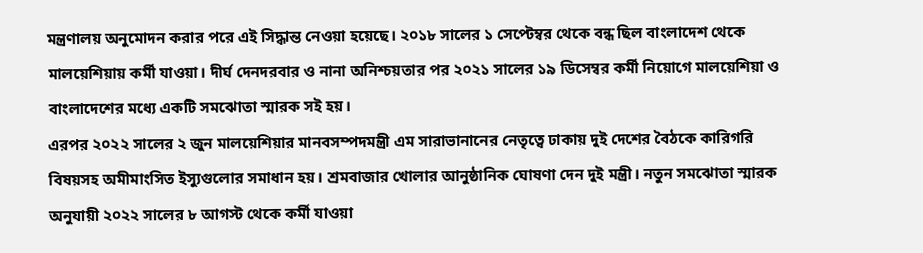মন্ত্রণালয় অনুমোদন করার পরে এই সিদ্ধান্ত নেওয়া হয়েছে। ২০১৮ সালের ১ সেপ্টেম্বর থেকে বন্ধ ছিল বাংলাদেশ থেকে মালয়েশিয়ায় কর্মী যাওয়া। দীর্ঘ দেনদরবার ও নানা অনিশ্চয়তার পর ২০২১ সালের ১৯ ডিসেম্বর কর্মী নিয়োগে মালয়েশিয়া ও বাংলাদেশের মধ্যে একটি সমঝোতা স্মারক সই হয়।
এরপর ২০২২ সালের ২ জুন মালয়েশিয়ার মানবসম্পদমন্ত্রী এম সারাভানানের নেতৃত্বে ঢাকায় দুই দেশের বৈঠকে কারিগরি বিষয়সহ অমীমাংসিত ইস্যুগুলোর সমাধান হয়। শ্রমবাজার খোলার আনুষ্ঠানিক ঘোষণা দেন দুই মন্ত্রী। নতুন সমঝোতা স্মারক অনুযায়ী ২০২২ সালের ৮ আগস্ট থেকে কর্মী যাওয়া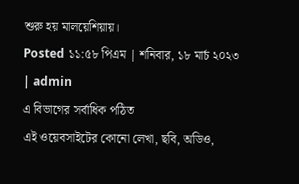শুরু হয় মালয়েশিয়ায়।
Posted ১১:৫৮ পিএম | শনিবার, ১৮ মার্চ ২০২৩
| admin
এ বিভাগের সর্বাধিক পঠিত
এই ওয়েবসাইটের কোনো লেখা, ছবি, অডিও,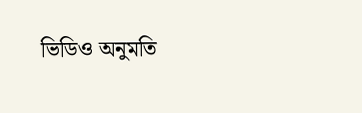ভিডিও অনুমতি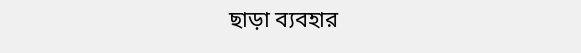ছাড়া ব্যবহার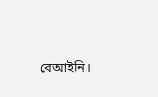বেআইনি।